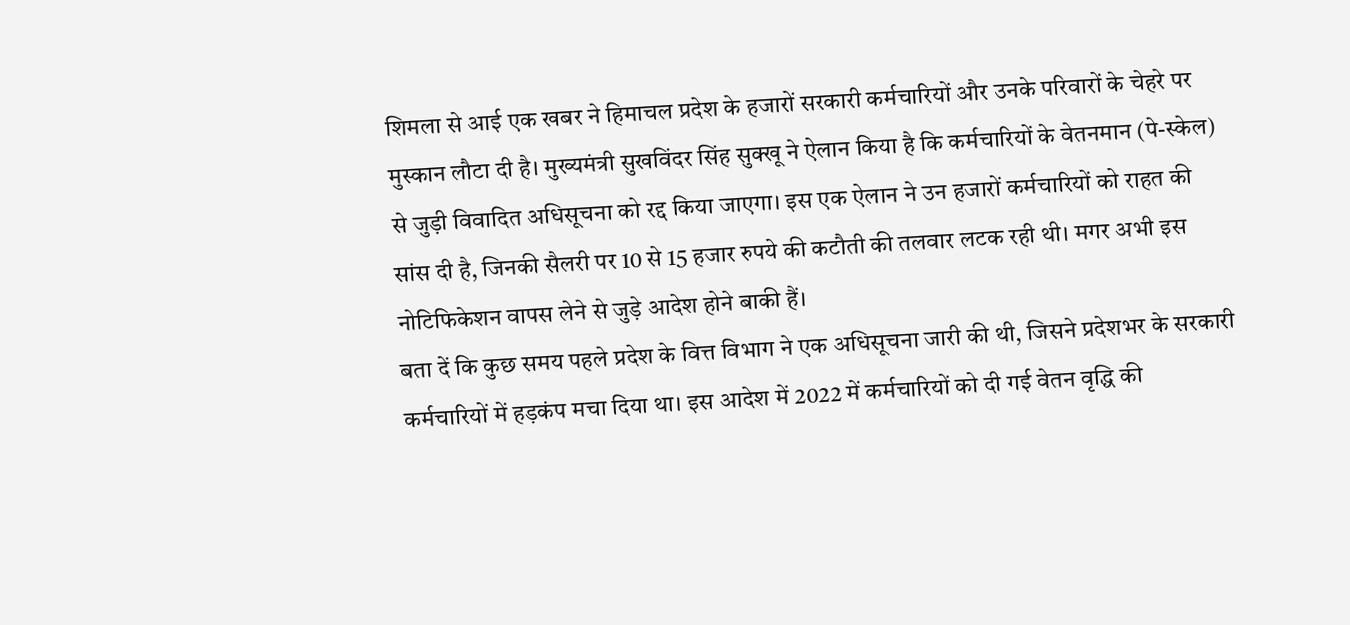शिमला से आई एक खबर ने हिमाचल प्रदेश के हजारों सरकारी कर्मचारियों और उनके परिवारों के चेहरे पर मुस्कान लौटा दी है। मुख्यमंत्री सुखविंदर सिंह सुक्खू ने ऐलान किया है कि कर्मचारियों के वेतनमान (पे-स्केल) से जुड़ी विवादित अधिसूचना को रद्द किया जाएगा। इस एक ऐलान ने उन हजारों कर्मचारियों को राहत की सांस दी है, जिनकी सैलरी पर 10 से 15 हजार रुपये की कटौती की तलवार लटक रही थी। मगर अभी इस नोटिफिकेशन वापस लेने से जुड़े आदेश होने बाकी हैं।
बता दें कि कुछ समय पहले प्रदेश के वित्त विभाग ने एक अधिसूचना जारी की थी, जिसने प्रदेशभर के सरकारी कर्मचारियों में हड़कंप मचा दिया था। इस आदेश में 2022 में कर्मचारियों को दी गई वेतन वृद्धि की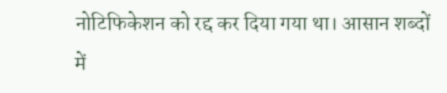नोटिफिकेशन को रद्द कर दिया गया था। आसान शब्दों में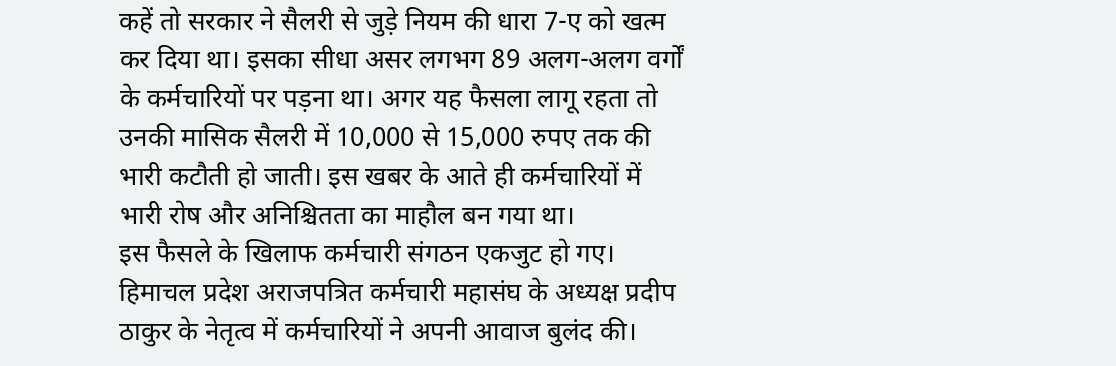कहें तो सरकार ने सैलरी से जुड़े नियम की धारा 7-ए को खत्म कर दिया था। इसका सीधा असर लगभग 89 अलग-अलग वर्गों के कर्मचारियों पर पड़ना था। अगर यह फैसला लागू रहता तो उनकी मासिक सैलरी में 10,000 से 15,000 रुपए तक की भारी कटौती हो जाती। इस खबर के आते ही कर्मचारियों में भारी रोष और अनिश्चितता का माहौल बन गया था।
इस फैसले के खिलाफ कर्मचारी संगठन एकजुट हो गए। हिमाचल प्रदेश अराजपत्रित कर्मचारी महासंघ के अध्यक्ष प्रदीप ठाकुर के नेतृत्व में कर्मचारियों ने अपनी आवाज बुलंद की।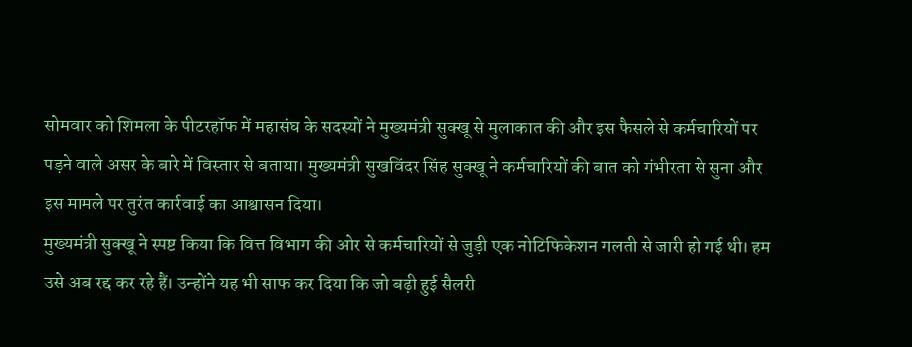सोमवार को शिमला के पीटरहॉफ में महासंघ के सदस्यों ने मुख्यमंत्री सुक्खू से मुलाकात की और इस फैसले से कर्मचारियों पर पड़ने वाले असर के बारे में विस्तार से बताया। मुख्यमंत्री सुखविंदर सिंह सुक्खू ने कर्मचारियों की बात को गंभीरता से सुना और इस मामले पर तुरंत कार्रवाई का आश्वासन दिया।
मुख्यमंत्री सुक्खू ने स्पष्ट किया कि वित्त विभाग की ओर से कर्मचारियों से जुड़ी एक नोटिफिकेशन गलती से जारी हो गई थी। हम उसे अब रद्द कर रहे हैं। उन्होंने यह भी साफ कर दिया कि जो बढ़ी हुई सैलरी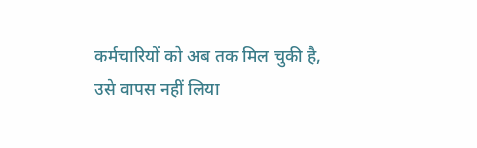कर्मचारियों को अब तक मिल चुकी है, उसे वापस नहीं लिया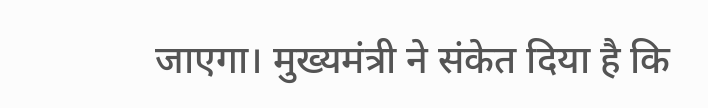जाएगा। मुख्यमंत्री ने संकेत दिया है कि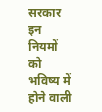सरकार इन नियमों को भविष्य में होने वाली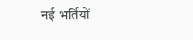नई भर्तियों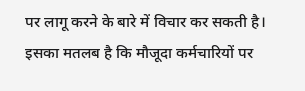पर लागू करने के बारे में विचार कर सकती है। इसका मतलब है कि मौजूदा कर्मचारियों पर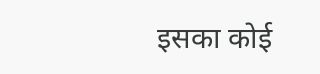इसका कोई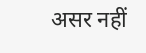असर नहीं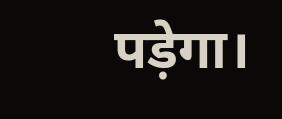पड़ेगा।